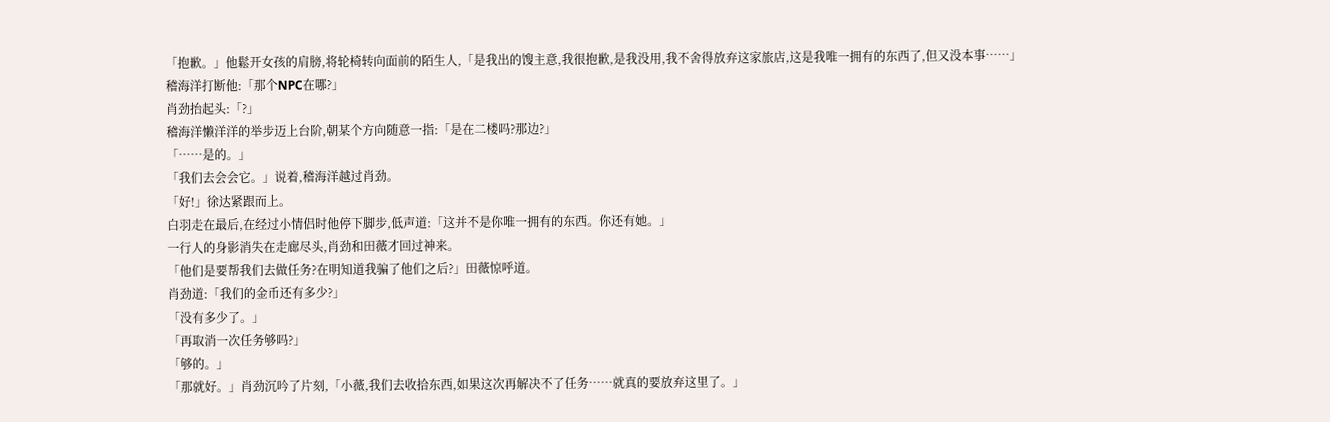「抱歉。」他鬆开女孩的肩膀,将轮椅转向面前的陌生人,「是我出的馊主意,我很抱歉,是我没用,我不舍得放弃这家旅店,这是我唯一拥有的东西了,但又没本事……」
稽海洋打断他:「那个NPC在哪?」
肖劲抬起头:「?」
稽海洋懒洋洋的举步迈上台阶,朝某个方向随意一指:「是在二楼吗?那边?」
「……是的。」
「我们去会会它。」说着,稽海洋越过肖劲。
「好!」徐达紧跟而上。
白羽走在最后,在经过小情侣时他停下脚步,低声道:「这并不是你唯一拥有的东西。你还有她。」
一行人的身影消失在走廊尽头,肖劲和田薇才回过神来。
「他们是要帮我们去做任务?在明知道我骗了他们之后?」田薇惊呼道。
肖劲道:「我们的金币还有多少?」
「没有多少了。」
「再取消一次任务够吗?」
「够的。」
「那就好。」肖劲沉吟了片刻,「小薇,我们去收拾东西,如果这次再解决不了任务……就真的要放弃这里了。」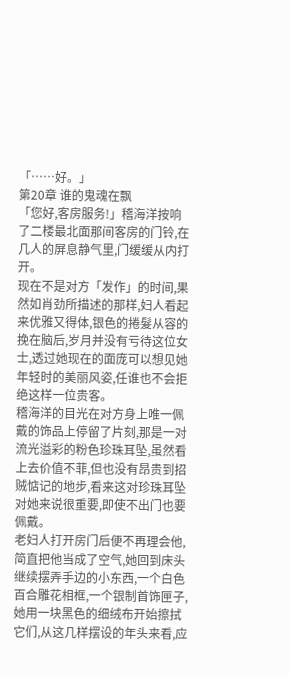「……好。」
第20章 谁的鬼魂在飘
「您好,客房服务!」稽海洋按响了二楼最北面那间客房的门铃,在几人的屏息静气里,门缓缓从内打开。
现在不是对方「发作」的时间,果然如肖劲所描述的那样,妇人看起来优雅又得体,银色的捲髮从容的挽在脑后,岁月并没有亏待这位女士,透过她现在的面庞可以想见她年轻时的美丽风姿,任谁也不会拒绝这样一位贵客。
稽海洋的目光在对方身上唯一佩戴的饰品上停留了片刻,那是一对流光溢彩的粉色珍珠耳坠,虽然看上去价值不菲,但也没有昂贵到招贼惦记的地步,看来这对珍珠耳坠对她来说很重要,即使不出门也要佩戴。
老妇人打开房门后便不再理会他,简直把他当成了空气,她回到床头继续摆弄手边的小东西,一个白色百合雕花相框,一个银制首饰匣子,她用一块黑色的细绒布开始擦拭它们,从这几样摆设的年头来看,应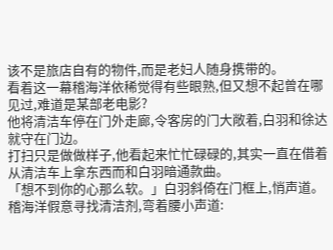该不是旅店自有的物件,而是老妇人随身携带的。
看着这一幕稽海洋依稀觉得有些眼熟,但又想不起曾在哪见过,难道是某部老电影?
他将清洁车停在门外走廊,令客房的门大敞着,白羽和徐达就守在门边。
打扫只是做做样子,他看起来忙忙碌碌的,其实一直在借着从清洁车上拿东西而和白羽暗通款曲。
「想不到你的心那么软。」白羽斜倚在门框上,悄声道。
稽海洋假意寻找清洁剂,弯着腰小声道: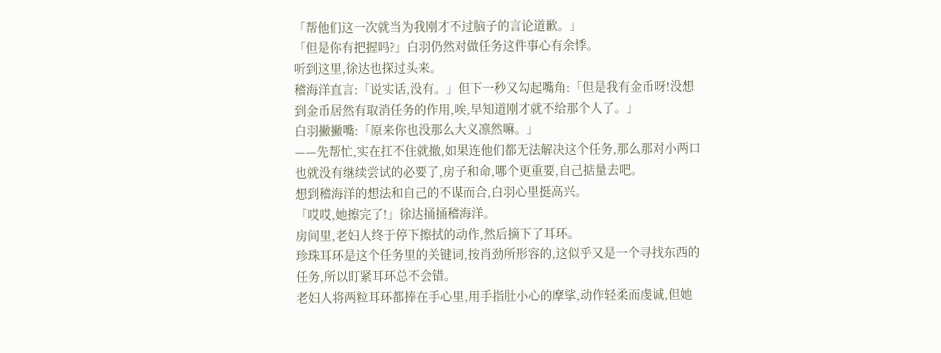「帮他们这一次就当为我刚才不过脑子的言论道歉。」
「但是你有把握吗?」白羽仍然对做任务这件事心有余悸。
听到这里,徐达也探过头来。
稽海洋直言:「说实话,没有。」但下一秒又勾起嘴角:「但是我有金币呀!没想到金币居然有取消任务的作用,唉,早知道刚才就不给那个人了。」
白羽撇撇嘴:「原来你也没那么大义凛然嘛。」
——先帮忙,实在扛不住就撤,如果连他们都无法解决这个任务,那么那对小两口也就没有继续尝试的必要了,房子和命,哪个更重要,自己掂量去吧。
想到稽海洋的想法和自己的不谋而合,白羽心里挺高兴。
「哎哎,她擦完了!」徐达捅捅稽海洋。
房间里,老妇人终于停下擦拭的动作,然后摘下了耳环。
珍珠耳环是这个任务里的关键词,按肖劲所形容的,这似乎又是一个寻找东西的任务,所以盯紧耳环总不会错。
老妇人将两粒耳环都捧在手心里,用手指肚小心的摩挲,动作轻柔而虔诚,但她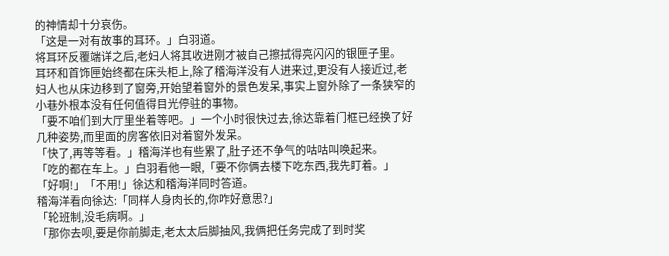的神情却十分哀伤。
「这是一对有故事的耳环。」白羽道。
将耳环反覆端详之后,老妇人将其收进刚才被自己擦拭得亮闪闪的银匣子里。
耳环和首饰匣始终都在床头柜上,除了稽海洋没有人进来过,更没有人接近过,老妇人也从床边移到了窗旁,开始望着窗外的景色发呆,事实上窗外除了一条狭窄的小巷外根本没有任何值得目光停驻的事物。
「要不咱们到大厅里坐着等吧。」一个小时很快过去,徐达靠着门框已经换了好几种姿势,而里面的房客依旧对着窗外发呆。
「快了,再等等看。」稽海洋也有些累了,肚子还不争气的咕咕叫唤起来。
「吃的都在车上。」白羽看他一眼,「要不你俩去楼下吃东西,我先盯着。」
「好啊!」「不用!」徐达和稽海洋同时答道。
稽海洋看向徐达:「同样人身肉长的,你咋好意思?」
「轮班制,没毛病啊。」
「那你去呗,要是你前脚走,老太太后脚抽风,我俩把任务完成了到时奖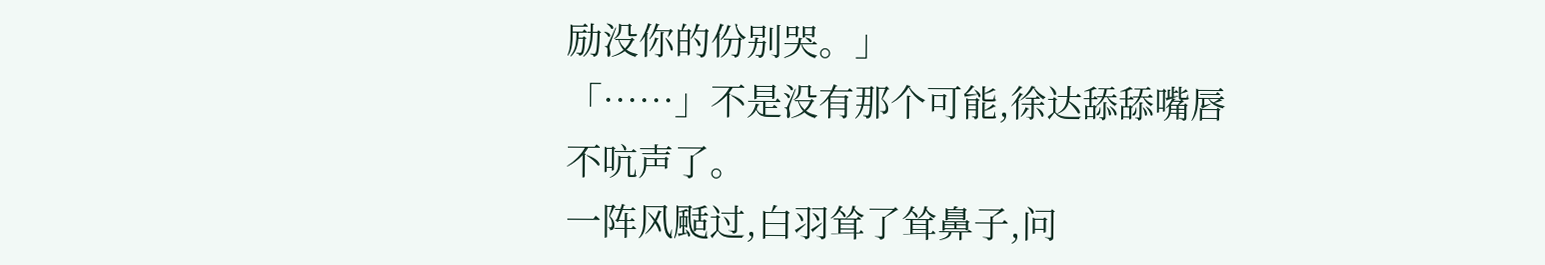励没你的份别哭。」
「……」不是没有那个可能,徐达舔舔嘴唇不吭声了。
一阵风颳过,白羽耸了耸鼻子,问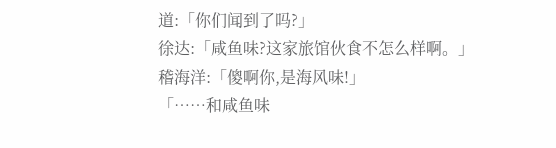道:「你们闻到了吗?」
徐达:「咸鱼味?这家旅馆伙食不怎么样啊。」
稽海洋:「傻啊你,是海风味!」
「……和咸鱼味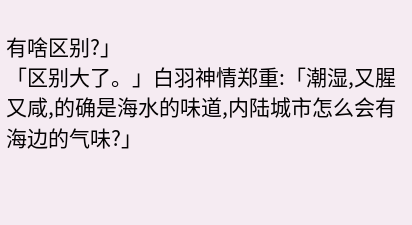有啥区别?」
「区别大了。」白羽神情郑重:「潮湿,又腥又咸,的确是海水的味道,内陆城市怎么会有海边的气味?」